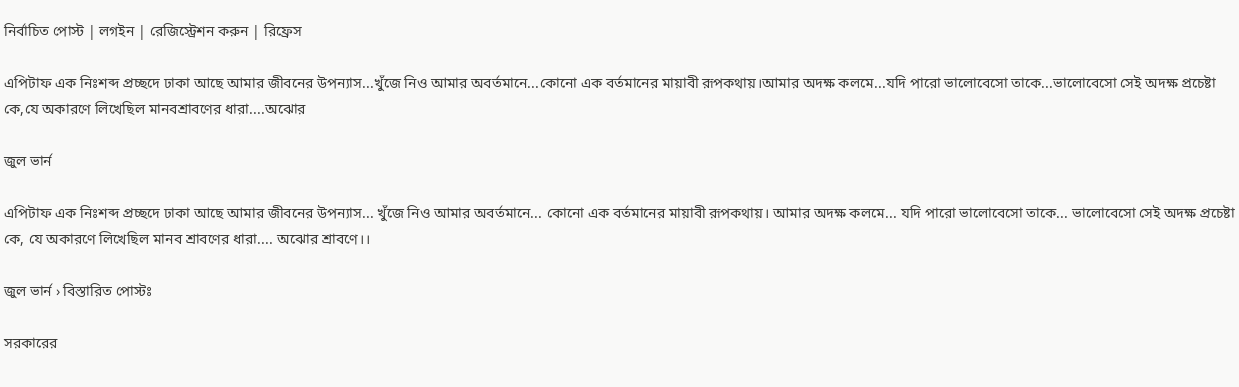নির্বাচিত পোস্ট | লগইন | রেজিস্ট্রেশন করুন | রিফ্রেস

এপিটাফ এক নিঃশব্দ প্রচ্ছদে ঢাকা আছে আমার জীবনের উপন্যাস...খুঁজে নিও আমার অবর্তমানে...কোনো এক বর্তমানের মায়াবী রূপকথায়।আমার অদক্ষ কলমে...যদি পারো ভালোবেসো তাকে...ভালোবেসো সেই অদক্ষ প্রচেষ্টা কে,যে অকারণে লিখেছিল মানবশ্রাবণের ধারা....অঝোর

জুল ভার্ন

এপিটাফ এক নিঃশব্দ প্রচ্ছদে ঢাকা আছে আমার জীবনের উপন্যাস... খুঁজে নিও আমার অবর্তমানে... কোনো এক বর্তমানের মায়াবী রূপকথায়। আমার অদক্ষ কলমে... যদি পারো ভালোবেসো তাকে... ভালোবেসো সেই অদক্ষ প্রচেষ্টা কে, যে অকারণে লিখেছিল মানব শ্রাবণের ধারা.... অঝোর শ্রাবণে।।

জুল ভার্ন › বিস্তারিত পোস্টঃ

সরকারের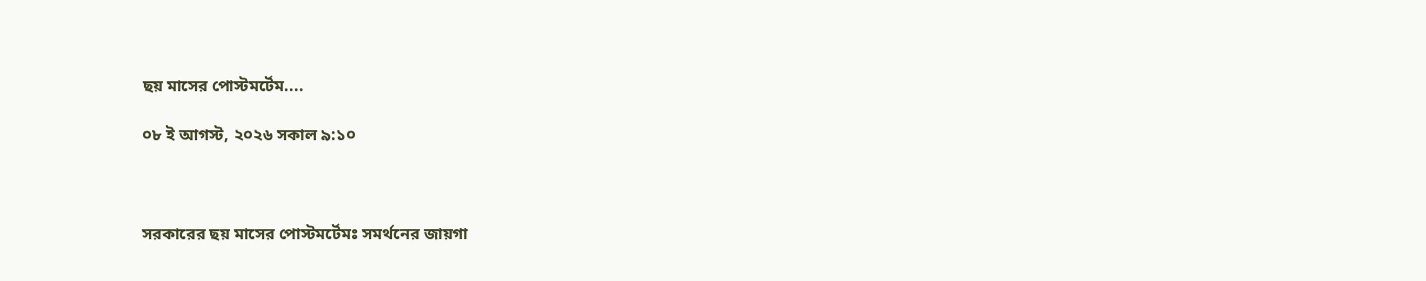ছয় মাসের পোস্টমর্টেম....

০৮ ই আগস্ট, ২০২৬ সকাল ৯:১০



সরকারের ছয় মাসের পোস্টমর্টেমঃ সমর্থনের জায়গা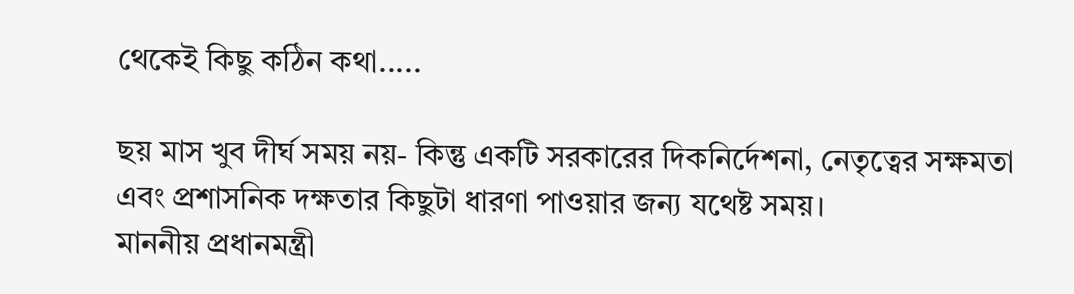থেকেই কিছু কঠিন কথা.....

ছয় মাস খুব দীর্ঘ সময় নয়- কিন্তু একটি সরকারের দিকনির্দেশনা, নেতৃত্বের সক্ষমতা এবং প্রশাসনিক দক্ষতার কিছুটা ধারণা পাওয়ার জন্য যথেষ্ট সময়।
মাননীয় প্রধানমন্ত্রী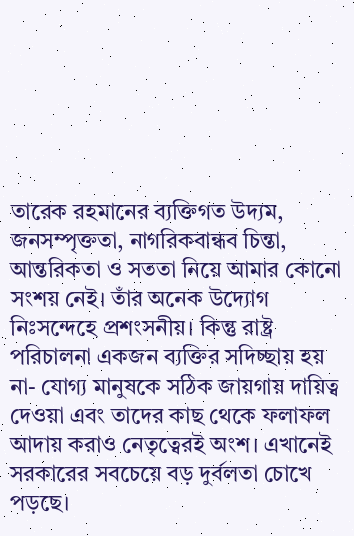তারেক রহমানের ব্যক্তিগত উদ্যম, জনসম্পৃক্ততা, নাগরিকবান্ধব চিন্তা, আন্তরিকতা ও সততা নিয়ে আমার কোনো সংশয় নেই। তাঁর অনেক উদ্যোগ নিঃসন্দেহে প্রশংসনীয়। কিন্তু রাষ্ট্র পরিচালনা একজন ব্যক্তির সদিচ্ছায় হয় না- যোগ্য মানুষকে সঠিক জায়গায় দায়িত্ব দেওয়া এবং তাদের কাছ থেকে ফলাফল আদায় করাও নেতৃত্বেরই অংশ। এখানেই সরকারের সবচেয়ে বড় দুর্বলতা চোখে পড়ছে।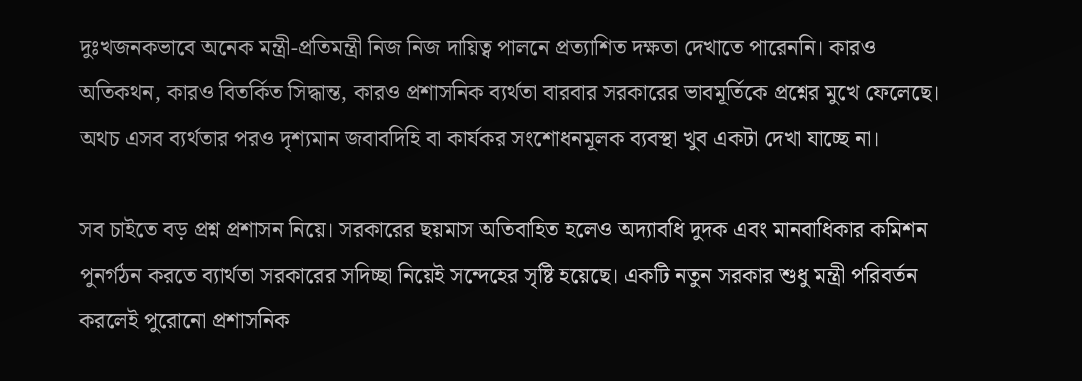দুঃখজনকভাবে অনেক মন্ত্রী-প্রতিমন্ত্রী নিজ নিজ দায়িত্ব পালনে প্রত্যাশিত দক্ষতা দেখাতে পারেননি। কারও অতিকথন, কারও বিতর্কিত সিদ্ধান্ত, কারও প্রশাসনিক ব্যর্থতা বারবার সরকারের ভাবমূর্তিকে প্রশ্নের মুখে ফেলেছে। অথচ এসব ব্যর্থতার পরও দৃশ্যমান জবাবদিহি বা কার্যকর সংশোধনমূলক ব্যবস্থা খুব একটা দেখা যাচ্ছে না।

সব চাইতে বড় প্রশ্ন প্রশাসন নিয়ে। সরকারের ছয়মাস অতিবাহিত হলেও অদ্যাবধি দুদক এবং মানবাধিকার কমিশন পুনর্গঠন করতে ব্যার্থতা সরকারের সদিচ্ছা নিয়েই সন্দেহের সৃষ্টি হয়েছে। একটি নতুন সরকার শুধু মন্ত্রী পরিবর্তন করলেই পুরোনো প্রশাসনিক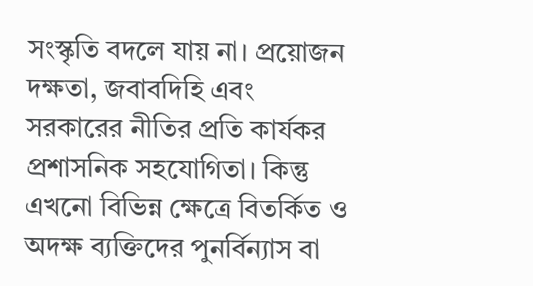সংস্কৃতি বদলে যায় না। প্রয়োজন দক্ষতা, জবাবদিহি এবং সরকারের নীতির প্রতি কার্যকর প্রশাসনিক সহযোগিতা। কিন্তু এখনো বিভিন্ন ক্ষেত্রে বিতর্কিত ও অদক্ষ ব্যক্তিদের পুনর্বিন্যাস বা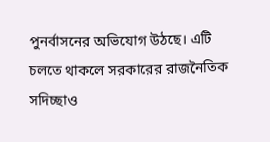পুনর্বাসনের অভিযোগ উঠছে। এটি চলতে থাকলে সরকারের রাজনৈতিক সদিচ্ছাও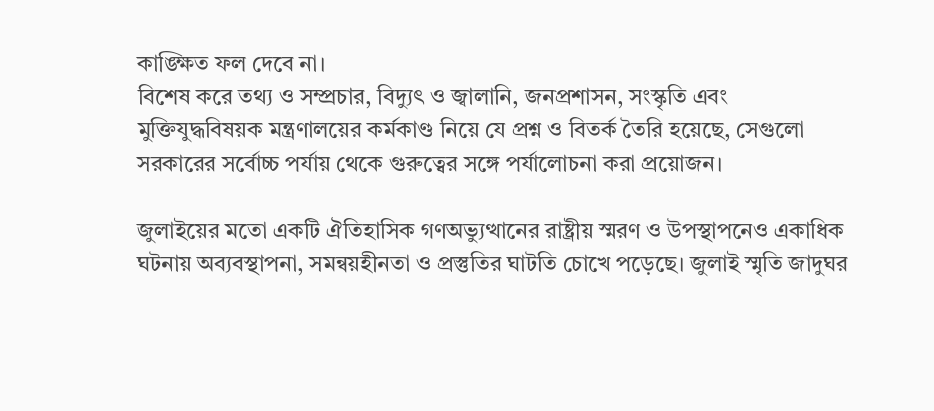কাঙ্ক্ষিত ফল দেবে না।
বিশেষ করে তথ্য ও সম্প্রচার, বিদ্যুৎ ও জ্বালানি, জনপ্রশাসন, সংস্কৃতি এবং মুক্তিযুদ্ধবিষয়ক মন্ত্রণালয়ের কর্মকাণ্ড নিয়ে যে প্রশ্ন ও বিতর্ক তৈরি হয়েছে, সেগুলো সরকারের সর্বোচ্চ পর্যায় থেকে গুরুত্বের সঙ্গে পর্যালোচনা করা প্রয়োজন।

জুলাইয়ের মতো একটি ঐতিহাসিক গণঅভ্যুত্থানের রাষ্ট্রীয় স্মরণ ও উপস্থাপনেও একাধিক ঘটনায় অব্যবস্থাপনা, সমন্বয়হীনতা ও প্রস্তুতির ঘাটতি চোখে পড়েছে। জুলাই স্মৃতি জাদুঘর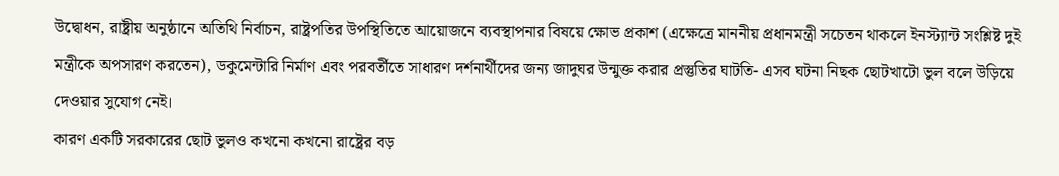উদ্বোধন, রাষ্ট্রীয় অনুষ্ঠানে অতিথি নির্বাচন, রাষ্ট্রপতির উপস্থিতিতে আয়োজনে ব্যবস্থাপনার বিষয়ে ক্ষোভ প্রকাশ (এক্ষেত্রে মাননীয় প্রধানমন্ত্রী সচেতন থাকলে ইনস্ট্যান্ট সংশ্লিষ্ট দুই মন্ত্রীকে অপসারণ করতেন), ডকুমেন্টারি নির্মাণ এবং পরবর্তীতে সাধারণ দর্শনার্থীদের জন্য জাদুঘর উন্মুক্ত করার প্রস্তুতির ঘাটতি- এসব ঘটনা নিছক ছোটখাটো ভুল বলে উড়িয়ে দেওয়ার সুযোগ নেই।
কারণ একটি সরকারের ছোট ভুলও কখনো কখনো রাষ্ট্রের বড়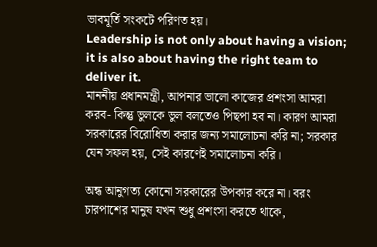ভাবমূর্তি সংকটে পরিণত হয়।
Leadership is not only about having a vision; it is also about having the right team to deliver it.
মাননীয় প্রধানমন্ত্রী, আপনার ভালো কাজের প্রশংসা আমরা করব- কিন্তু ভুলকে ভুল বলতেও পিছপা হব না। কারণ আমরা সরকারের বিরোধিতা করার জন্য সমালোচনা করি না; সরকার যেন সফল হয়, সেই কারণেই সমালোচনা করি।

অন্ধ আনুগত্য কোনো সরকারের উপকার করে না। বরং চারপাশের মানুষ যখন শুধু প্রশংসা করতে থাকে,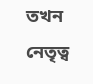তখন নেতৃত্ব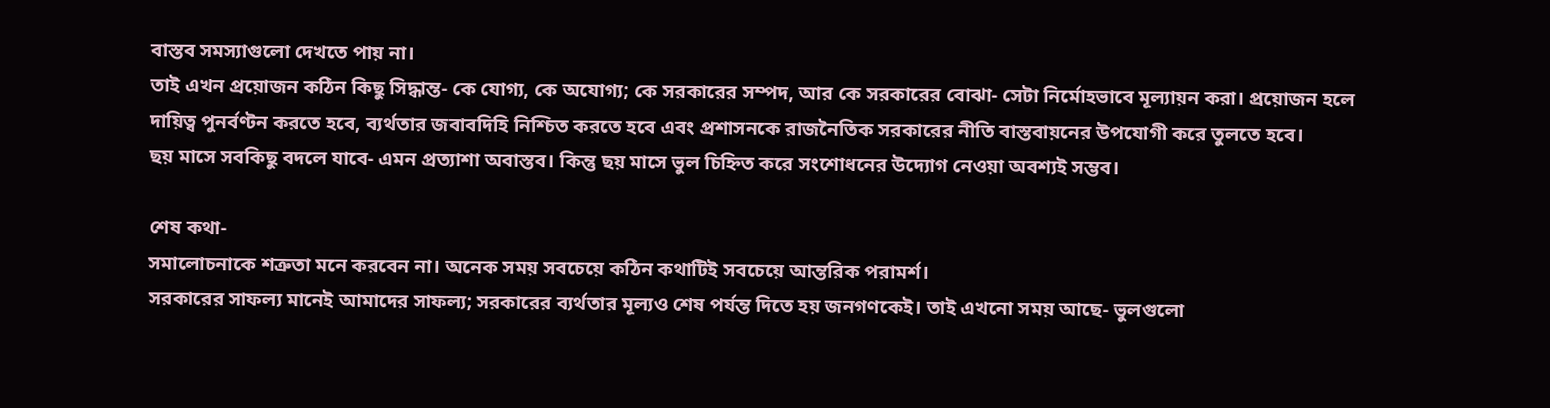বাস্তব সমস্যাগুলো দেখতে পায় না।
তাই এখন প্রয়োজন কঠিন কিছু সিদ্ধান্ত- কে যোগ্য, কে অযোগ্য; কে সরকারের সম্পদ, আর কে সরকারের বোঝা- সেটা নির্মোহভাবে মূল্যায়ন করা। প্রয়োজন হলে দায়িত্ব পুনর্বণ্টন করতে হবে, ব্যর্থতার জবাবদিহি নিশ্চিত করতে হবে এবং প্রশাসনকে রাজনৈতিক সরকারের নীতি বাস্তবায়নের উপযোগী করে তুলতে হবে।
ছয় মাসে সবকিছু বদলে যাবে- এমন প্রত্যাশা অবাস্তব। কিন্তু ছয় মাসে ভুল চিহ্নিত করে সংশোধনের উদ্যোগ নেওয়া অবশ্যই সম্ভব।

শেষ কথা-
সমালোচনাকে শত্রুতা মনে করবেন না। অনেক সময় সবচেয়ে কঠিন কথাটিই সবচেয়ে আন্তরিক পরামর্শ।
সরকারের সাফল্য মানেই আমাদের সাফল্য; সরকারের ব্যর্থতার মূল্যও শেষ পর্যন্ত দিতে হয় জনগণকেই। তাই এখনো সময় আছে- ভুলগুলো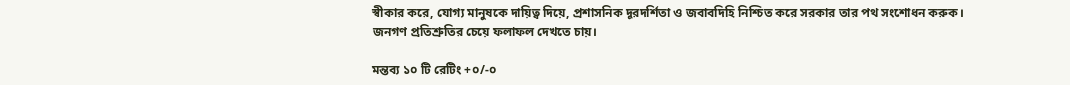স্বীকার করে, যোগ্য মানুষকে দায়িত্ব দিয়ে, প্রশাসনিক দূরদর্শিতা ও জবাবদিহি নিশ্চিত করে সরকার তার পথ সংশোধন করুক।
জনগণ প্রতিশ্রুতির চেয়ে ফলাফল দেখতে চায়।

মন্তব্য ১০ টি রেটিং +০/-০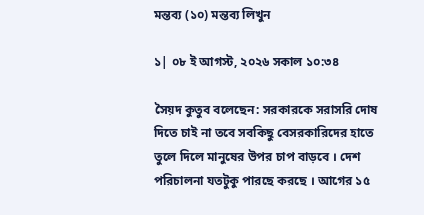মন্তব্য (১০) মন্তব্য লিখুন

১| ০৮ ই আগস্ট, ২০২৬ সকাল ১০:৩৪

সৈয়দ কুতুব বলেছেন: সরকারকে সরাসরি দোষ দিতে চাই না তবে সবকিছু বেসরকারিদের হাতে তুলে দিলে মানুষের উপর চাপ বাড়বে । দেশ পরিচালনা যতটুকু পারছে করছে । আগের ১৫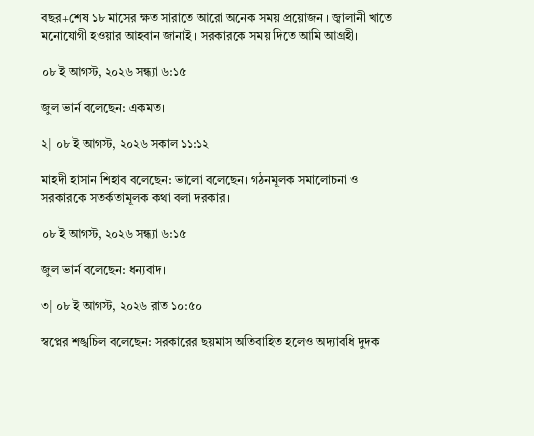বছর+শেষ ১৮ মাসের ক্ষত সারাতে আরো অনেক সময় প্রয়োজন । জ্বালানী খাতে মনোযোগী হওয়ার আহবান জানাই । সরকারকে সময় দিতে আমি আগ্রহী।

০৮ ই আগস্ট, ২০২৬ সন্ধ্যা ৬:১৫

জুল ভার্ন বলেছেন: একমত।

২| ০৮ ই আগস্ট, ২০২৬ সকাল ১১:১২

মাহদী হাসান শিহাব বলেছেন: ভালো বলেছেন। গঠনমূলক সমালোচনা ও সরকারকে সতর্কতামূলক কথা বলা দরকার।

০৮ ই আগস্ট, ২০২৬ সন্ধ্যা ৬:১৫

জুল ভার্ন বলেছেন: ধন্যবাদ।

৩| ০৮ ই আগস্ট, ২০২৬ রাত ১০:৫০

স্বপ্নের শঙ্খচিল বলেছেন: সরকারের ছয়মাস অতিবাহিত হলেও অদ্যাবধি দুদক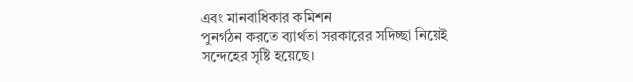এবং মানবাধিকার কমিশন
পুনর্গঠন করতে ব্যার্থতা সরকারের সদিচ্ছা নিয়েই সন্দেহের সৃষ্টি হয়েছে।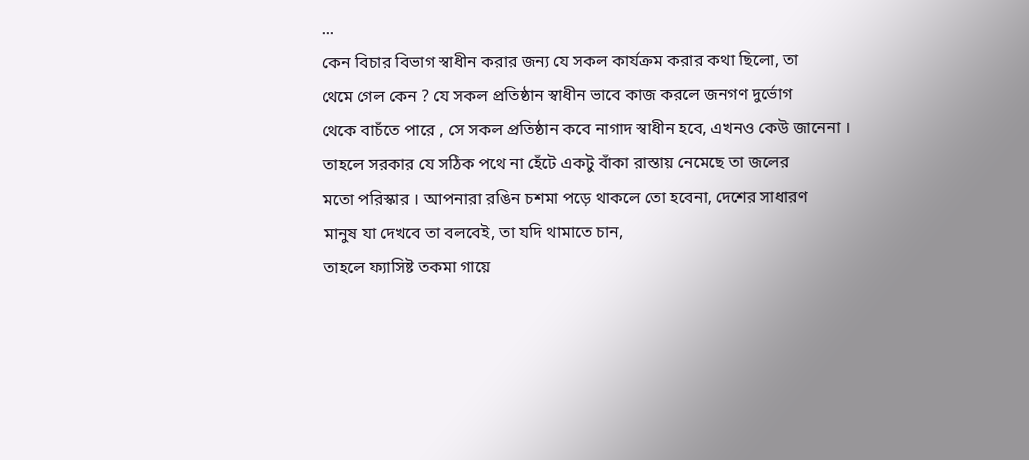...
কেন বিচার বিভাগ স্বাধীন করার জন্য যে সকল কার্যক্রম করার কথা ছিলো, তা
থেমে গেল কেন ? যে সকল প্রতিষ্ঠান স্বাধীন ভাবে কাজ করলে জনগণ দুর্ভোগ
থেকে বাচঁতে পারে , সে সকল প্রতিষ্ঠান কবে নাগাদ স্বাধীন হবে, এখনও কেউ জানেনা ।
তাহলে সরকার যে সঠিক পথে না হেঁটে একটু বাঁকা রাস্তায় নেমেছে তা জলের
মতো পরিস্কার । আপনারা রঙিন চশমা পড়ে থাকলে তো হবেনা, দেশের সাধারণ
মানুষ যা দেখবে তা বলবেই, তা যদি থামাতে চান,
তাহলে ফ্যাসিষ্ট তকমা গায়ে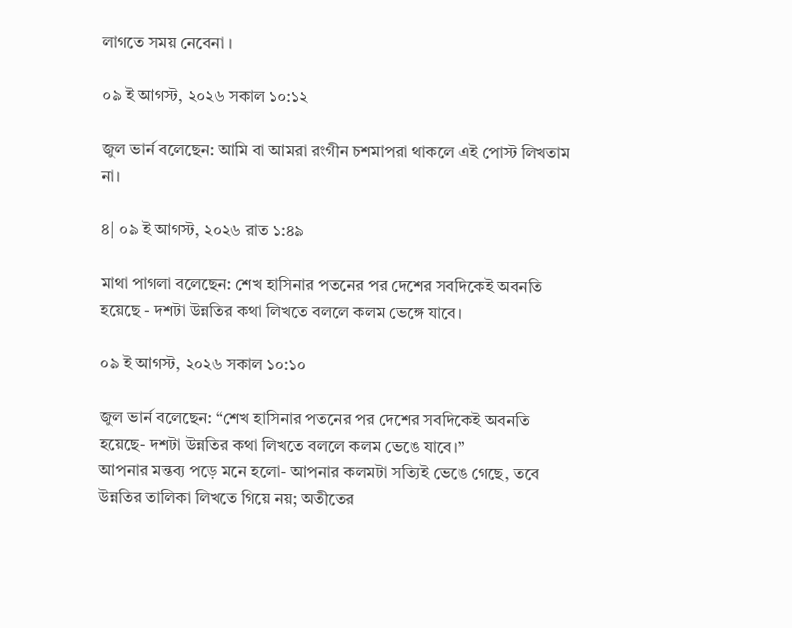লাগতে সময় নেবেনা ।

০৯ ই আগস্ট, ২০২৬ সকাল ১০:১২

জুল ভার্ন বলেছেন: আমি বা আমরা রংগীন চশমাপরা থাকলে এই পোস্ট লিখতাম না।

৪| ০৯ ই আগস্ট, ২০২৬ রাত ১:৪৯

মাথা পাগলা বলেছেন: শেখ হাসিনার পতনের পর দেশের সবদিকেই অবনতি হয়েছে - দশটা উন্নতির কথা লিখতে বললে কলম ভেঙ্গে যাবে।

০৯ ই আগস্ট, ২০২৬ সকাল ১০:১০

জুল ভার্ন বলেছেন: “শেখ হাসিনার পতনের পর দেশের সবদিকেই অবনতি হয়েছে- দশটা উন্নতির কথা লিখতে বললে কলম ভেঙে যাবে।”
আপনার মন্তব্য পড়ে মনে হলো- আপনার কলমটা সত্যিই ভেঙে গেছে, তবে উন্নতির তালিকা লিখতে গিয়ে নয়; অতীতের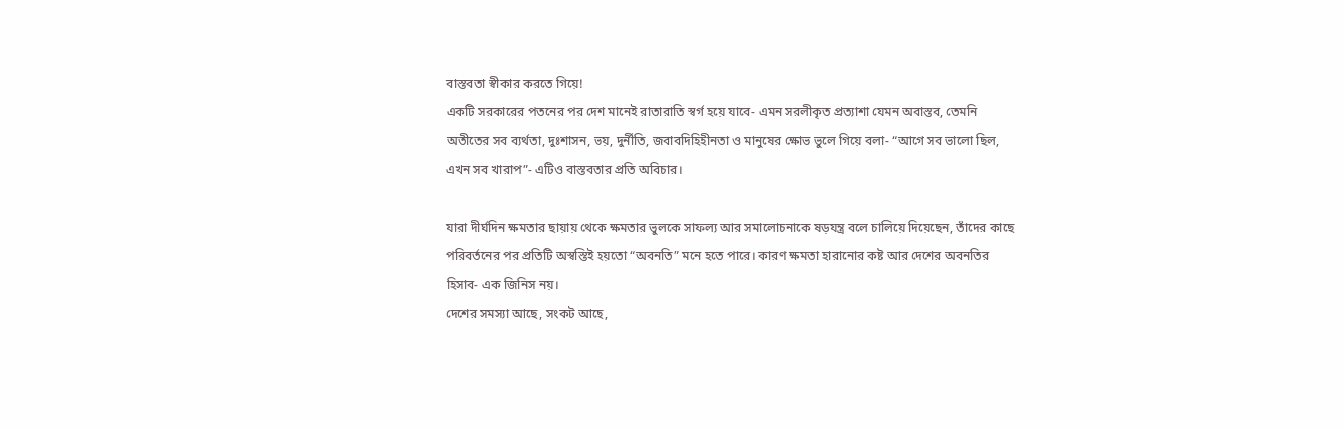বাস্তবতা স্বীকার করতে গিয়ে!
একটি সরকারের পতনের পর দেশ মানেই রাতারাতি স্বর্গ হয়ে যাবে- এমন সরলীকৃত প্রত্যাশা যেমন অবাস্তব, তেমনি অতীতের সব ব্যর্থতা, দুঃশাসন, ভয়, দুর্নীতি, জবাবদিহিহীনতা ও মানুষের ক্ষোভ ভুলে গিয়ে বলা- “আগে সব ভালো ছিল, এখন সব খারাপ”- এটিও বাস্তবতার প্রতি অবিচার।

যারা দীর্ঘদিন ক্ষমতার ছায়ায় থেকে ক্ষমতার ভুলকে সাফল্য আর সমালোচনাকে ষড়যন্ত্র বলে চালিয়ে দিয়েছেন, তাঁদের কাছে পরিবর্তনের পর প্রতিটি অস্বস্তিই হয়তো “অবনতি” মনে হতে পারে। কারণ ক্ষমতা হারানোর কষ্ট আর দেশের অবনতির হিসাব- এক জিনিস নয়।
দেশের সমস্যা আছে, সংকট আছে,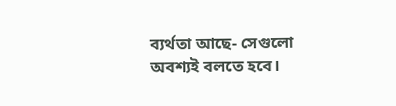ব্যর্থতা আছে- সেগুলো অবশ্যই বলতে হবে।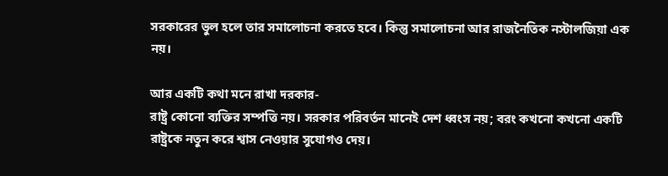সরকারের ভুল হলে তার সমালোচনা করতে হবে। কিন্তু সমালোচনা আর রাজনৈতিক নস্টালজিয়া এক নয়।

আর একটি কথা মনে রাখা দরকার-
রাষ্ট্র কোনো ব্যক্তির সম্পত্তি নয়। সরকার পরিবর্তন মানেই দেশ ধ্বংস নয়; বরং কখনো কখনো একটি রাষ্ট্রকে নতুন করে শ্বাস নেওয়ার সুযোগও দেয়।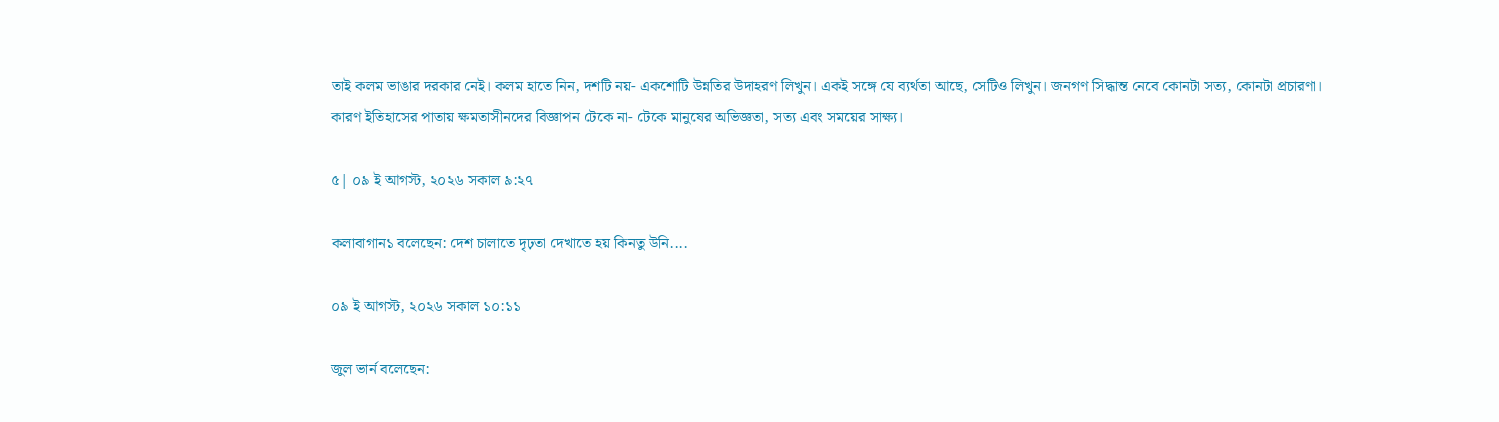তাই কলম ভাঙার দরকার নেই। কলম হাতে নিন, দশটি নয়- একশোটি উন্নতির উদাহরণ লিখুন। একই সঙ্গে যে ব্যর্থতা আছে, সেটিও লিখুন। জনগণ সিদ্ধান্ত নেবে কোনটা সত্য, কোনটা প্রচারণা।
কারণ ইতিহাসের পাতায় ক্ষমতাসীনদের বিজ্ঞাপন টেকে না- টেকে মানুষের অভিজ্ঞতা, সত্য এবং সময়ের সাক্ষ্য।

৫| ০৯ ই আগস্ট, ২০২৬ সকাল ৯:২৭

কলাবাগান১ বলেছেন: দেশ চালাতে দৃঢ়তা দেখাতে হয় কিনতু উনি....

০৯ ই আগস্ট, ২০২৬ সকাল ১০:১১

জুল ভার্ন বলেছেন: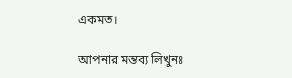একমত।

আপনার মন্তব্য লিখুনঃ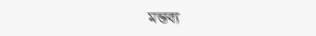মন্তব্য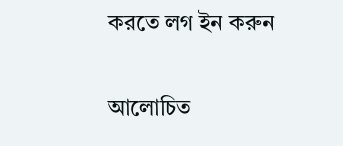করতে লগ ইন করুন

আলোচিত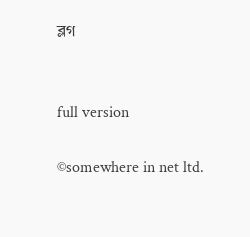ব্লগ


full version

©somewhere in net ltd.